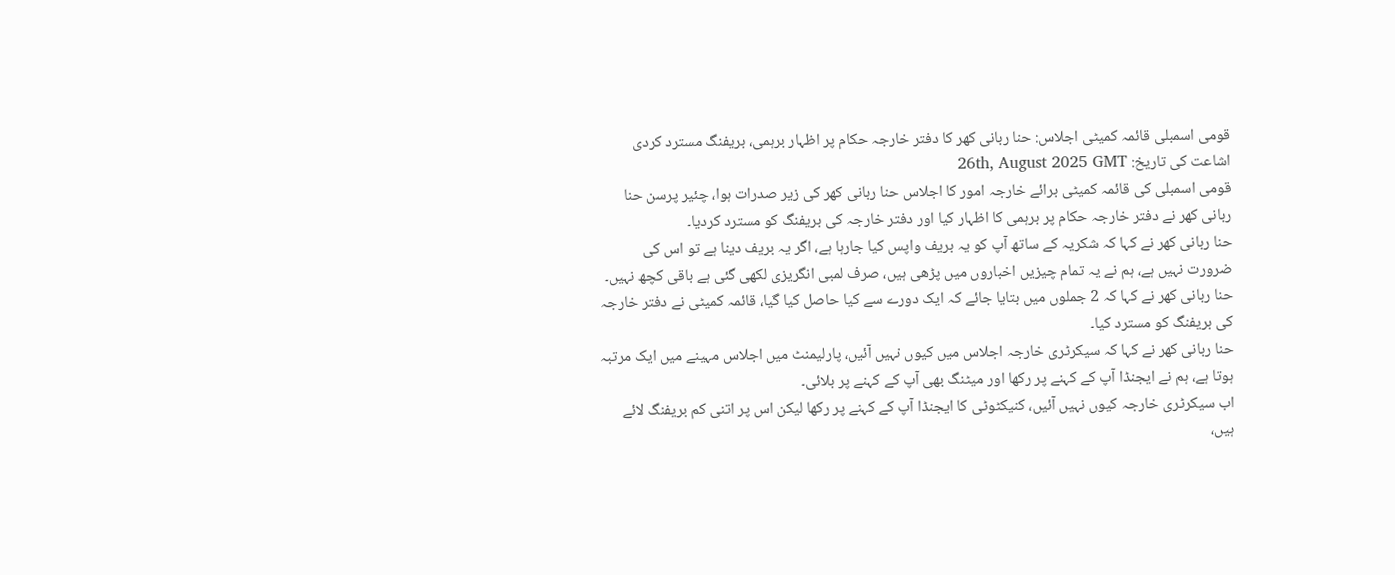قومی اسمبلی قائمہ کمیٹی اجلاس: حنا ربانی کھر کا دفتر خارجہ حکام پر اظہار برہمی، بریفنگ مسترد کردی
اشاعت کی تاریخ: 26th, August 2025 GMT
قومی اسمبلی کی قائمہ کمیٹی برائے خارجہ امور کا اجلاس حنا ربانی کھر کی زیر صدرات ہوا، چئیر پرسن حنا ربانی کھر نے دفتر خارجہ حکام پر برہمی کا اظہار کیا اور دفتر خارجہ کی بریفنگ کو مسترد کردیا۔
حنا ربانی کھر نے کہا کہ شکریہ کے ساتھ آپ کو یہ بریف واپس کیا جارہا ہے، اگر یہ بریف دینا ہے تو اس کی ضرورت نہیں ہے، ہم نے یہ تمام چیزیں اخباروں میں پڑھی ہیں، صرف لمبی انگریزی لکھی گئی ہے باقی کچھ نہیں۔
حنا ربانی کھر نے کہا کہ 2 جملوں میں بتایا جائے کہ ایک دورے سے کیا حاصل کیا گیا، قائمہ کمیٹی نے دفتر خارجہ کی بریفنگ کو مسترد کیا۔
حنا ربانی کھر نے کہا کہ سیکرٹری خارجہ اجلاس میں کیوں نہیں آئیں، پارلیمنٹ میں اجلاس مہینے میں ایک مرتبہ ہوتا ہے، ہم نے ایجنڈا آپ کے کہنے پر رکھا اور میٹنگ بھی آپ کے کہنے پر بلائی۔
اب سیکرٹری خارجہ کیوں نہیں آئیں، کنیکٹوٹی کا ایجنڈا آپ کے کہنے پر رکھا لیکن اس پر اتنی کم بریفنگ لائے ہیں،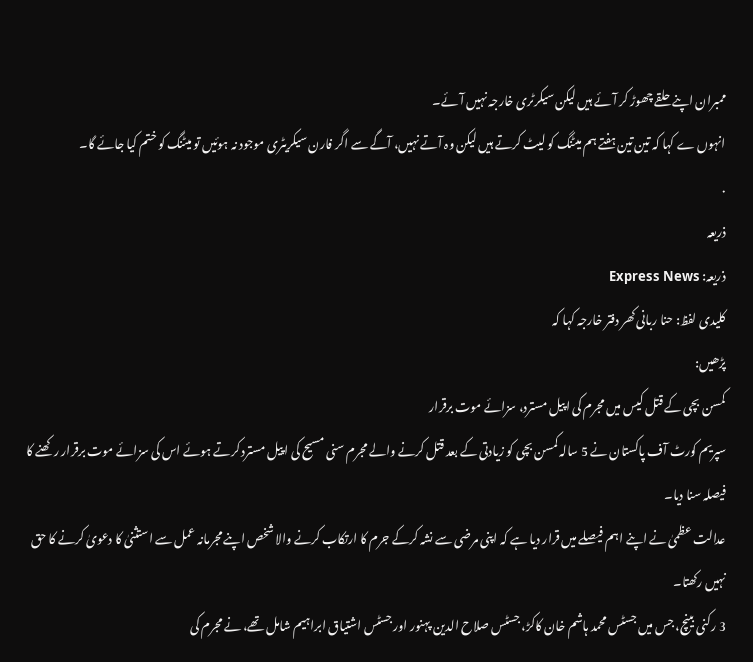ممبران اپنے حلقے چھوڑ کر آئے ہیں لیکن سیکرٹری خارجہ نہیں آئے۔
انہوں ے کہا کہ تین تین ہفتے ہم میٹنگ کو لیٹ کرتے ہیں لیکن وہ آتے نہیں، آگے سے اگر فارن سیکریٹری موجود نہ ہوئیں تو میٹنگ کو ختم کیا جائے گا۔
.
ذریعہ
ذریعہ: Express News
کلیدی لفظ: حنا ربانی کھر دفتر خارجہ کہا کہ
پڑھیں:
کمسن بچی کے قتل کیس میں مجرم کی اپیل مسترد، سزائے موت برقرار
سپریم کورٹ آف پاکستان نے 5 سالہ کمسن بچی کو زیادتی کے بعد قتل کرنے والے مجرم سنی مسیح کی اپیل مسترد کرتے ہوئے اس کی سزائے موت برقرار رکھنے کا فیصلہ سنا دیا۔
عدالت عظمیٰ نے اپنے اہم فیصلے میں قرار دیا ہے کہ اپنی مرضی سے نشہ کرکے جرم کا ارتکاب کرنے والا شخص اپنے مجرمانہ عمل سے استثنیٰ کا دعویٰ کرنے کا حق نہیں رکھتا۔
3 رکنی بینچ، جس میں جسٹس محمد ہاشم خان کاکڑ، جسٹس صلاح الدین پہنور اور جسٹس اشتیاق ابراہیم شامل تھے، نے مجرم کی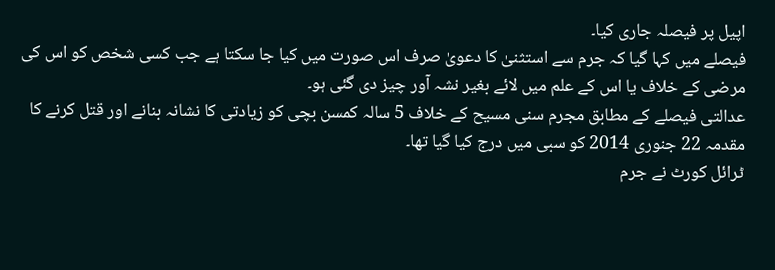اپیل پر فیصلہ جاری کیا۔
فیصلے میں کہا گیا کہ جرم سے استثنیٰ کا دعویٰ صرف اس صورت میں کیا جا سکتا ہے جب کسی شخص کو اس کی مرضی کے خلاف یا اس کے علم میں لائے بغیر نشہ آور چیز دی گئی ہو۔
عدالتی فیصلے کے مطابق مجرم سنی مسیح کے خلاف 5 سالہ کمسن بچی کو زیادتی کا نشانہ بنانے اور قتل کرنے کا مقدمہ 22 جنوری 2014 کو سبی میں درج کیا گیا تھا۔
ٹرائل کورٹ نے جرم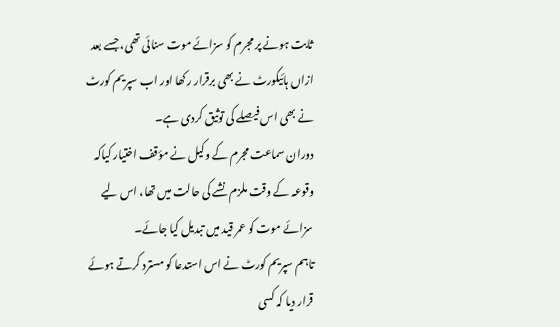ثابت ہونے پر مجرم کو سزائے موت سنائی تھی، جسے بعد ازاں ہائیکورٹ نے بھی برقرار رکھا اور اب سپریم کورٹ نے بھی اس فیصلے کی توثیق کردی ہے۔
دوران سماعت مجرم کے وکیل نے مؤقف اختیار کیاکہ وقوعہ کے وقت ملزم نشے کی حالت میں تھا، اس لیے سزائے موت کو عمر قید میں تبدیل کیا جائے۔
تاہم سپریم کورٹ نے اس استدعا کو مسترد کرتے ہوئے قرار دیا کہ کسی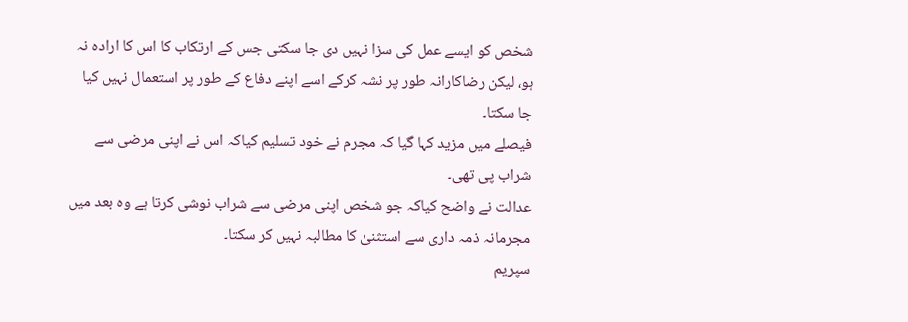شخص کو ایسے عمل کی سزا نہیں دی جا سکتی جس کے ارتکاب کا اس کا ارادہ نہ ہو، لیکن رضاکارانہ طور پر نشہ کرکے اسے اپنے دفاع کے طور پر استعمال نہیں کیا جا سکتا۔
فیصلے میں مزید کہا گیا کہ مجرم نے خود تسلیم کیاکہ اس نے اپنی مرضی سے شراب پی تھی۔
عدالت نے واضح کیاکہ جو شخص اپنی مرضی سے شراب نوشی کرتا ہے وہ بعد میں مجرمانہ ذمہ داری سے استثنیٰ کا مطالبہ نہیں کر سکتا۔
سپریم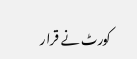کورٹ نے قرار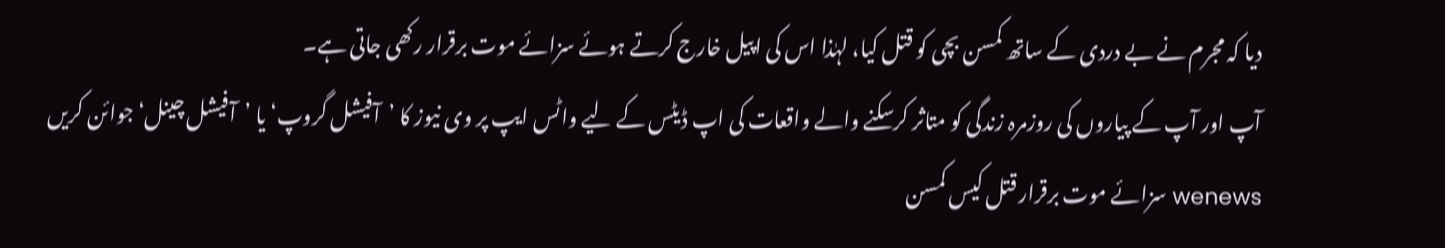دیا کہ مجرم نے بے دردی کے ساتھ کمسن بچی کو قتل کیا، لہٰذا اس کی اپیل خارج کرتے ہوئے سزائے موت برقرار رکھی جاتی ہے۔
آپ اور آپ کے پیاروں کی روزمرہ زندگی کو متاثر کرسکنے والے واقعات کی اپ ڈیٹس کے لیے واٹس ایپ پر وی نیوز کا ’آفیشل گروپ‘ یا ’آفیشل چینل‘ جوائن کریں
wenews سزائے موت برقرار قتل کیس کمسن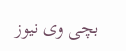بچی وی نیوز